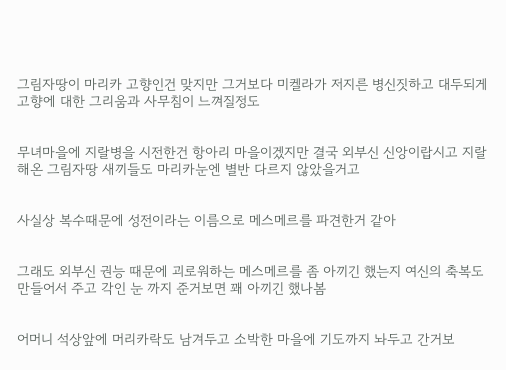그림자땅이 마리카 고향인건 맞지만 그거보다 미켈라가 저지른 병신짓하고 대두되게 고향에 대한 그리움과 사무침이 느껴질정도


무녀마을에 지랄병을 시전한건 항아리 마을이겠지만 결국 외부신 신앙이랍시고 지랄해온 그림자땅 새끼들도 마리카눈엔 별반 다르지 않았을거고


사실상 복수때문에 성전이라는 이름으로 메스메르를 파견한거 같아


그래도 외부신 권능 때문에 괴로워하는 메스메르를 좀 아끼긴 했는지 여신의 축복도 만들어서 주고 각인 눈 까지 준거보면 꽤 아끼긴 했나봄


어머니 석상앞에 머리카락도 남겨두고 소박한 마을에 기도까지 놔두고 간거보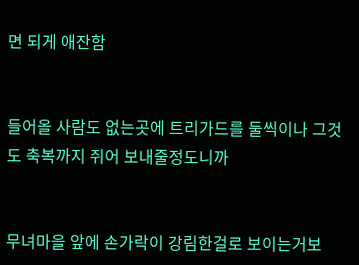면 되게 애잔함


들어올 사람도 없는곳에 트리가드를 둘씩이나 그것도 축복까지 쥐어 보내줄정도니까


무녀마을 앞에 손가락이 강림한걸로 보이는거보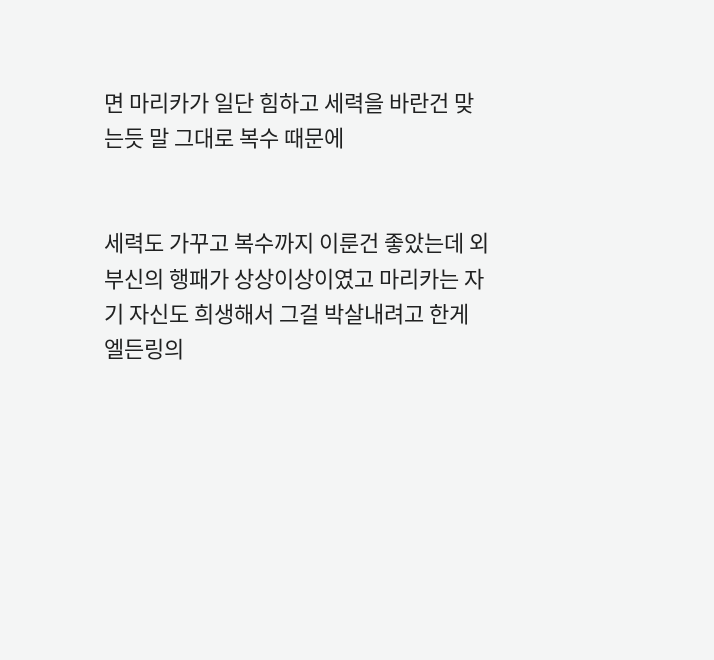면 마리카가 일단 힘하고 세력을 바란건 맞는듯 말 그대로 복수 때문에


세력도 가꾸고 복수까지 이룬건 좋았는데 외부신의 행패가 상상이상이였고 마리카는 자기 자신도 희생해서 그걸 박살내려고 한게 엘든링의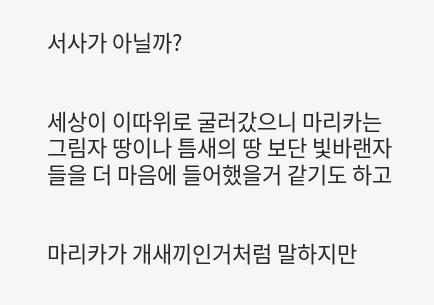서사가 아닐까?


세상이 이따위로 굴러갔으니 마리카는 그림자 땅이나 틈새의 땅 보단 빛바랜자들을 더 마음에 들어했을거 같기도 하고


마리카가 개새끼인거처럼 말하지만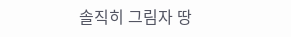솔직히 그림자 땅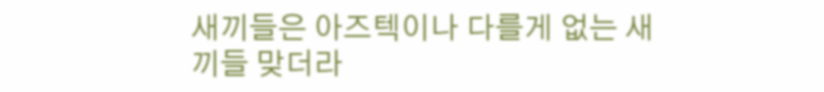새끼들은 아즈텍이나 다를게 없는 새끼들 맞더라